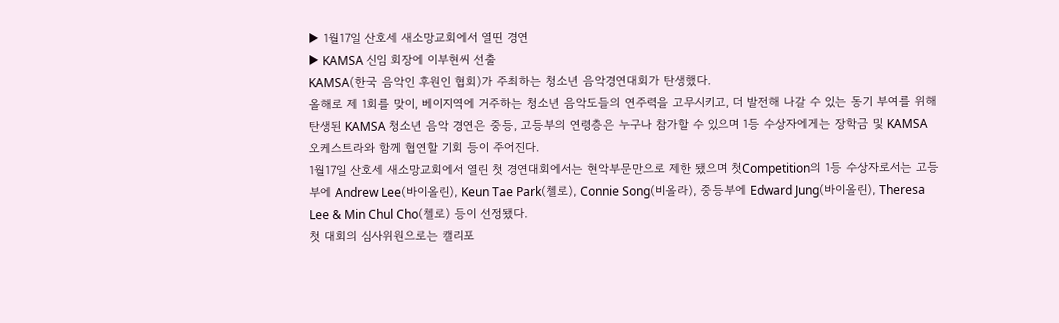▶ 1월17일 산호세 새소망교회에서 열띤 경연
▶ KAMSA 신임 회장에 이부현씨 선출
KAMSA(한국 음악인 후원인 협회)가 주최하는 청소년 음악경연대회가 탄생했다.
올해로 제 1회를 맞이, 베이지역에 거주하는 청소년 음악도들의 연주력을 고무시키고, 더 발전해 나갈 수 있는 동기 부여를 위해 탄생된 KAMSA 청소년 음악 경연은 중등, 고등부의 연령층은 누구나 참가할 수 있으며 1등 수상자에게는 장학금 및 KAMSA 오케스트라와 함께 협연할 기회 등이 주어진다.
1월17일 산호세 새소망교회에서 열린 첫 경연대회에서는 현악부문만으로 제한 됐으며 첫Competition의 1등 수상자로서는 고등부에 Andrew Lee(바이올린), Keun Tae Park(첼로), Connie Song(비올라), 중등부에 Edward Jung(바이올린), Theresa Lee & Min Chul Cho(첼로) 등이 선정됐다.
첫 대회의 심사위원으로는 캘리포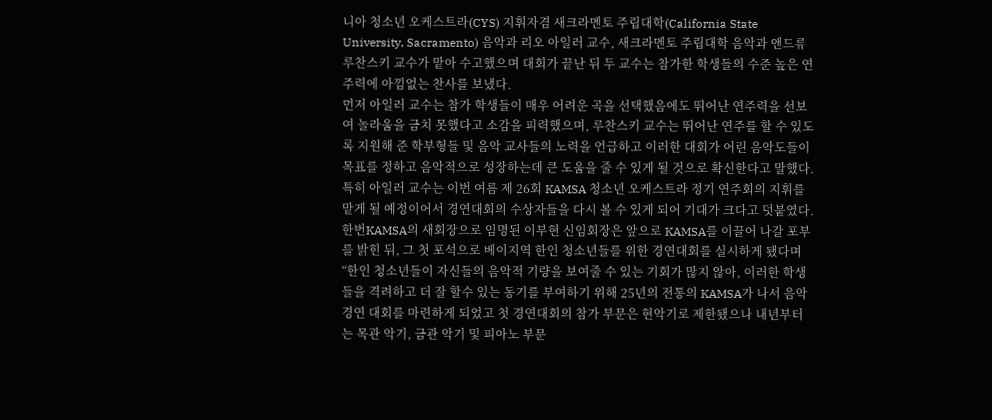니아 청소년 오케스트라(CYS) 지휘자겸 새크라멘토 주립대학(California State University, Sacramento) 음악과 리오 아일러 교수, 새크라멘토 주립대학 음악과 앤드류 루찬스키 교수가 맡아 수고했으며 대회가 끝난 뒤 두 교수는 참가한 학생들의 수준 높은 연주력에 아낌없는 찬사를 보냈다.
먼저 아일러 교수는 참가 학생들이 매우 어려운 곡을 선택했음에도 뛰어난 연주력을 선보여 놀라움을 금치 못했다고 소감을 피력했으며, 루찬스키 교수는 뛰어난 연주를 할 수 있도록 지원해 준 학부형들 및 음악 교사들의 노력을 언급하고 이러한 대회가 어린 음악도들이 목표를 정하고 음악적으로 성장하는데 큰 도움을 줄 수 있게 될 것으로 확신한다고 말했다.
특히 아일러 교수는 이번 여름 제 26회 KAMSA 청소년 오케스트라 정기 연주회의 지휘를 맡게 될 예정이어서 경연대회의 수상자들을 다시 볼 수 있게 되어 기대가 크다고 덧붙였다.
한번KAMSA의 새회장으로 임명된 이부현 신임회장은 앞으로 KAMSA를 이끌어 나갈 포부를 밝힌 뒤, 그 첫 포석으로 베이지역 한인 청소년들를 위한 경연대회를 실시하게 됐다며“한인 청소년들이 자신들의 음악적 기량을 보여줄 수 있는 기회가 많지 않아, 이러한 학생들을 격려하고 더 잘 할수 있는 동기를 부여하기 위해 25년의 전통의 KAMSA가 나서 음악 경연 대회를 마련하게 되었고 첫 경연대회의 참가 부문은 현악기로 제한됐으나 내년부터는 목관 악기, 금관 악기 및 피아노 부문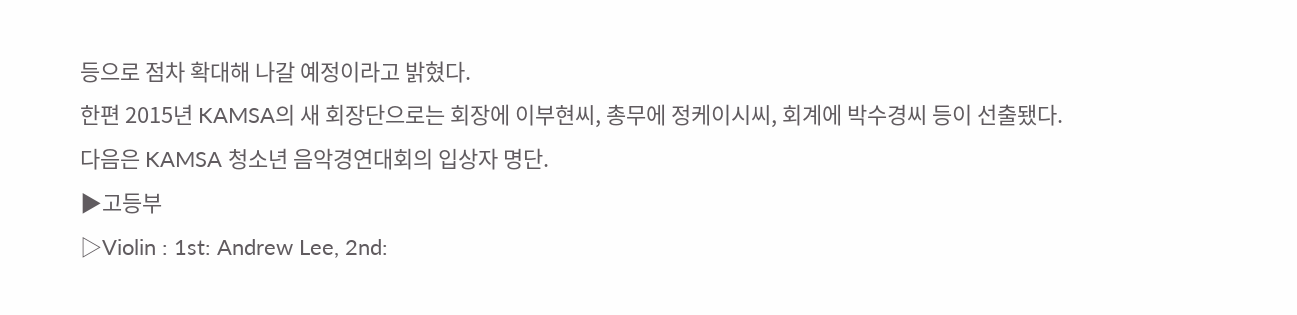등으로 점차 확대해 나갈 예정이라고 밝혔다.
한편 2015년 KAMSA의 새 회장단으로는 회장에 이부현씨, 총무에 정케이시씨, 회계에 박수경씨 등이 선출됐다.
다음은 KAMSA 청소년 음악경연대회의 입상자 명단.
▶고등부
▷Violin : 1st: Andrew Lee, 2nd: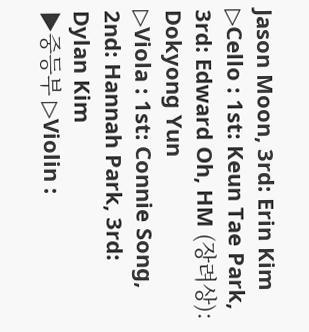Jason Moon, 3rd: Erin Kim
▷Cello : 1st: Keun Tae Park, 3rd: Edward Oh, HM (장려상): Dokyong Yun
▷Viola : 1st: Connie Song, 2nd: Hannah Park, 3rd: Dylan Kim
▶중등부 ▷Violin :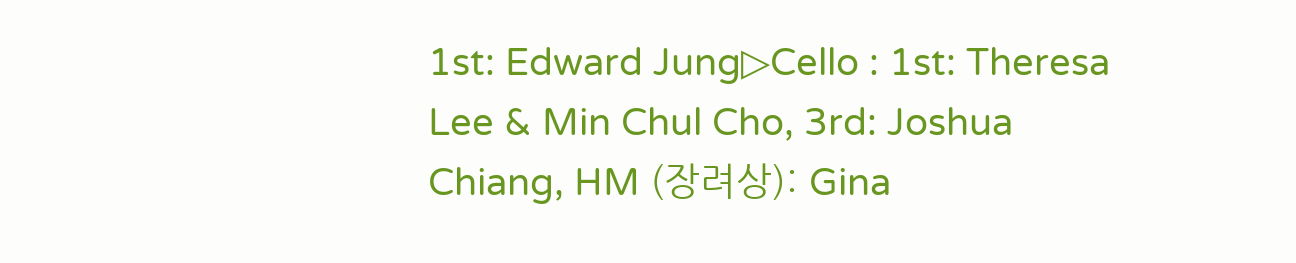1st: Edward Jung▷Cello : 1st: Theresa Lee & Min Chul Cho, 3rd: Joshua Chiang, HM (장려상): Gina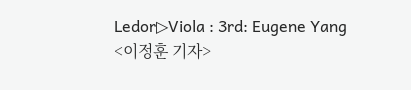Ledor▷Viola : 3rd: Eugene Yang
<이정훈 기자>